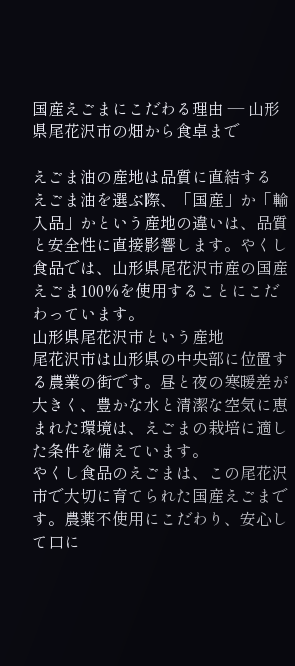国産えごまにこだわる理由 — 山形県尾花沢市の畑から食卓まで

えごま油の産地は品質に直結する
えごま油を選ぶ際、「国産」か「輸入品」かという産地の違いは、品質と安全性に直接影響します。やくし食品では、山形県尾花沢市産の国産えごま100%を使用することにこだわっています。
山形県尾花沢市という産地
尾花沢市は山形県の中央部に位置する農業の街です。昼と夜の寒暖差が大きく、豊かな水と清潔な空気に恵まれた環境は、えごまの栽培に適した条件を備えています。
やくし食品のえごまは、この尾花沢市で大切に育てられた国産えごまです。農薬不使用にこだわり、安心して口に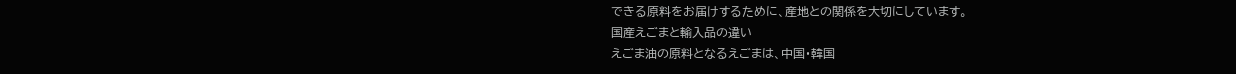できる原料をお届けするために、産地との関係を大切にしています。
国産えごまと輸入品の違い
えごま油の原料となるえごまは、中国・韓国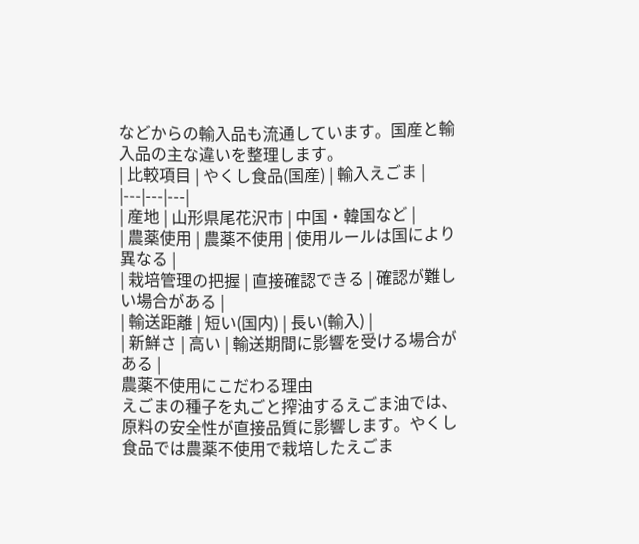などからの輸入品も流通しています。国産と輸入品の主な違いを整理します。
| 比較項目 | やくし食品(国産) | 輸入えごま |
|---|---|---|
| 産地 | 山形県尾花沢市 | 中国・韓国など |
| 農薬使用 | 農薬不使用 | 使用ルールは国により異なる |
| 栽培管理の把握 | 直接確認できる | 確認が難しい場合がある |
| 輸送距離 | 短い(国内) | 長い(輸入) |
| 新鮮さ | 高い | 輸送期間に影響を受ける場合がある |
農薬不使用にこだわる理由
えごまの種子を丸ごと搾油するえごま油では、原料の安全性が直接品質に影響します。やくし食品では農薬不使用で栽培したえごま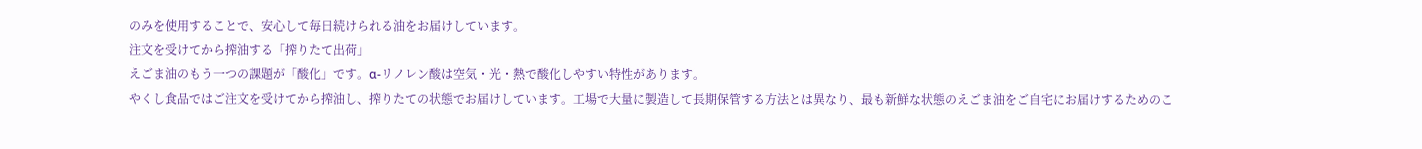のみを使用することで、安心して毎日続けられる油をお届けしています。
注文を受けてから搾油する「搾りたて出荷」
えごま油のもう一つの課題が「酸化」です。α-リノレン酸は空気・光・熱で酸化しやすい特性があります。
やくし食品ではご注文を受けてから搾油し、搾りたての状態でお届けしています。工場で大量に製造して長期保管する方法とは異なり、最も新鮮な状態のえごま油をご自宅にお届けするためのこ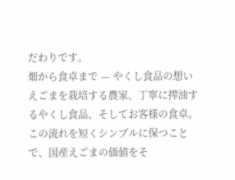だわりです。
畑から食卓まで — やくし食品の想い
えごまを栽培する農家、丁寧に搾油するやくし食品、そしてお客様の食卓。この流れを短くシンプルに保つことで、国産えごまの価値をそ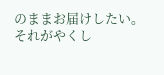のままお届けしたい。それがやくし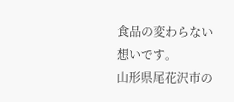食品の変わらない想いです。
山形県尾花沢市の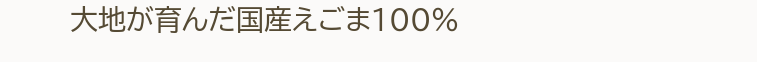大地が育んだ国産えごま100%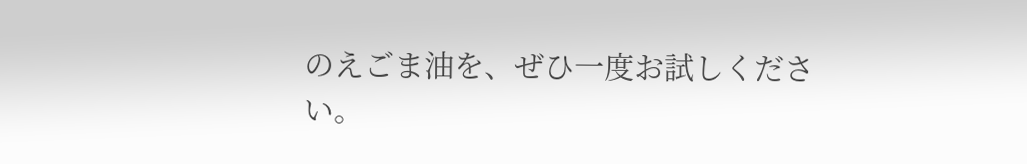のえごま油を、ぜひ一度お試しください。